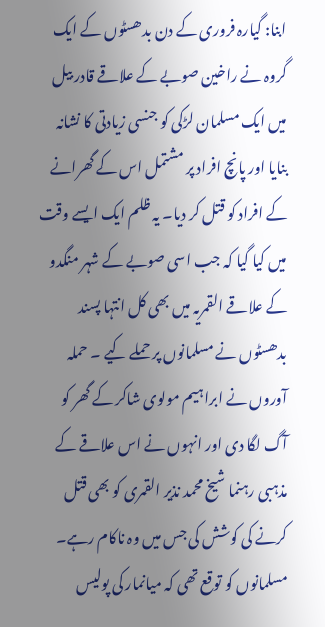ابنا: گيارہ فروری کے دن بدھسٹوں کے ایک گروہ نے راخین صوبے کے علاقے قادر بیل میں ایک مسلمان لڑکی کو جنسی زیادتی کا نشانہ بنایا اور پانچ افراد پر مشتمل اس کے گھرانے کے افراد کو قتل کر دیا۔ یہ ظلم ایک ایسے وقت میں کیا گيا کہ جب اسی صوبے کے شہر منگدو کے علاقے القمریہ میں بھی کل انتہا پسند بدھسٹوں نے مسلمانوں پر حملے کیے ۔ حملہ آوروں نے ابراہیم مولوی شاکر کے گھر کو آگ لگا دی اور انہوں نے اس علاقے کے مذہبی رہنما شیخ محمد نذیر القمری کو بھی قتل کرنے کی کوشش کی جس میں وہ ناکام رہے۔ مسلمانوں کو توقع تھی کہ میانمار کی پولیس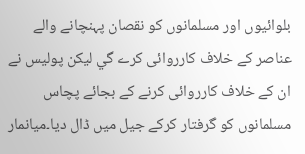بلوائیوں اور مسلمانوں کو نقصان پہنچانے والے عناصر کے خلاف کارروائی کرے گي لیکن پولیس نے ان کے خلاف کارروائی کرنے کے بجائے پچاس مسلمانوں کو گرفتار کرکے جیل میں ڈال دیا۔میانمار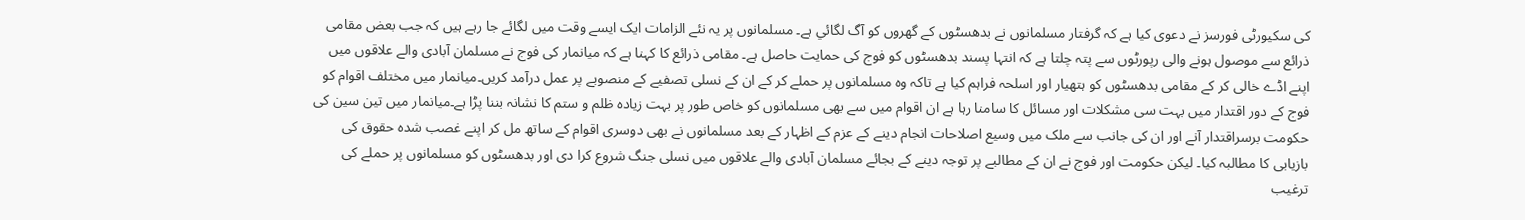کی سکیورٹی فورسز نے دعوی کیا ہے کہ گرفتار مسلمانوں نے بدھسٹوں کے گھروں کو آگ لگائي ہے۔ مسلمانوں پر یہ نئے الزامات ایک ایسے وقت میں لگائے جا رہے ہیں کہ جب بعض مقامی ذرائع سے موصول ہونے والی رپورٹوں سے پتہ چلتا ہے کہ انتہا پسند بدھسٹوں کو فوج کی حمایت حاصل ہے۔ مقامی ذرائع کا کہنا ہے کہ میانمار کی فوج نے مسلمان آبادی والے علاقوں میں اپنے اڈے خالی کر کے مقامی بدھسٹوں کو ہتھیار اور اسلحہ فراہم کیا ہے تاکہ وہ مسلمانوں پر حملے کر کے ان کے نسلی تصفیے کے منصوبے پر عمل درآمد کریں۔میانمار میں مختلف اقوام کو فوج کے دور اقتدار میں بہت سی مشکلات اور مسائل کا سامنا رہا ہے ان اقوام میں سے بھی مسلمانوں کو خاص طور پر بہت زیادہ ظلم و ستم کا نشانہ بننا پڑا ہے۔میانمار میں تین سین کی حکومت برسراقتدار آنے اور ان کی جانب سے ملک میں وسیع اصلاحات انجام دینے کے عزم کے اظہار کے بعد مسلمانوں نے بھی دوسری اقوام کے ساتھ مل کر اپنے غصب شدہ حقوق کی بازیابی کا مطالبہ کیا۔ لیکن حکومت اور فوج نے ان کے مطالبے پر توجہ دینے کے بجائے مسلمان آبادی والے علاقوں میں نسلی جنگ شروع کرا دی اور بدھسٹوں کو مسلمانوں پر حملے کی ترغیب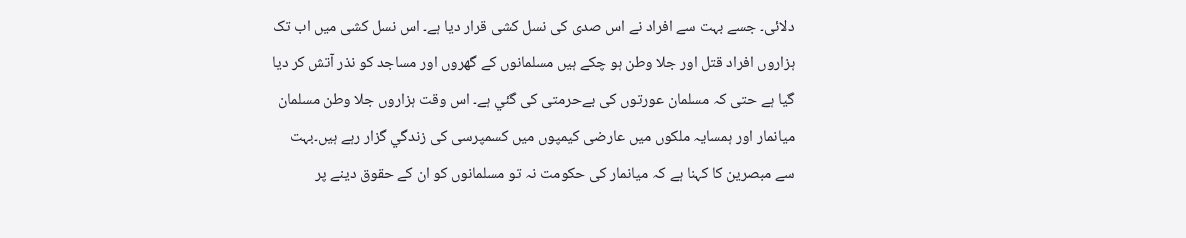دلائی۔ جسے بہت سے افراد نے اس صدی کی نسل کشی قرار دیا ہے۔ اس نسل کشی میں اب تک ہزاروں افراد قتل اور جلا وطن ہو چکے ہیں مسلمانوں کے گھروں اور مساجد کو نذر آتش کر دیا گيا ہے حتی کہ مسلمان عورتوں کی بےحرمتی کی گئي ہے۔ اس وقت ہزاروں جلا وطن مسلمان میانمار اور ہمسایہ ملکوں میں عارضی کیمپوں میں کسمپرسی کی زندگي گزار رہے ہیں۔بہت سے مبصرین کا کہنا ہے کہ میانمار کی حکومت نہ تو مسلمانوں کو ان کے حقوق دینے پر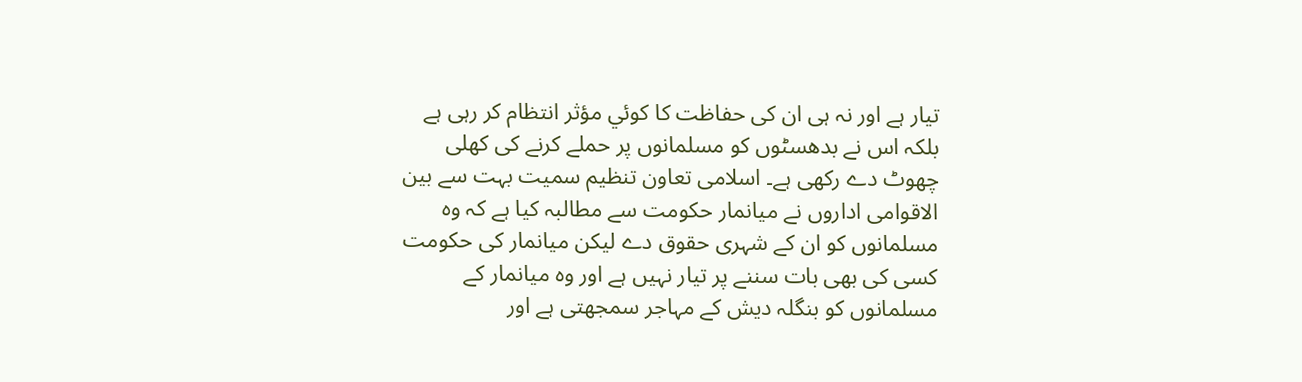تیار ہے اور نہ ہی ان کی حفاظت کا کوئي مؤثر انتظام کر رہی ہے بلکہ اس نے بدھسٹوں کو مسلمانوں پر حملے کرنے کی کھلی چھوٹ دے رکھی ہے۔ اسلامی تعاون تنظیم سمیت بہت سے بین الاقوامی اداروں نے میانمار حکومت سے مطالبہ کیا ہے کہ وہ مسلمانوں کو ان کے شہری حقوق دے لیکن میانمار کی حکومت کسی کی بھی بات سننے پر تیار نہیں ہے اور وہ میانمار کے مسلمانوں کو بنگلہ دیش کے مہاجر سمجھتی ہے اور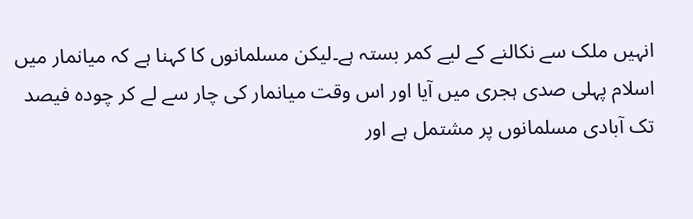انہیں ملک سے نکالنے کے لیے کمر بستہ ہے۔لیکن مسلمانوں کا کہنا ہے کہ میانمار میں اسلام پہلی صدی ہجری میں آیا اور اس وقت میانمار کی چار سے لے کر چودہ فیصد تک آبادی مسلمانوں پر مشتمل ہے اور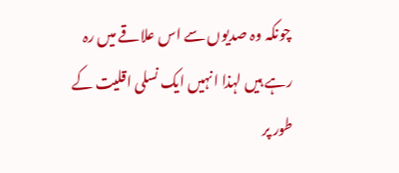چونکہ وہ صدیوں سے اس علاقے میں رہ رہے ہیں لہذا انہیں ایک نسلی اقلیت کے طور پر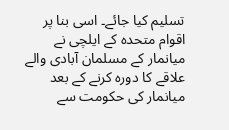تسلیم کیا جائے۔ اسی بنا پر اقوام متحدہ کے ایلچی نے میانمار کے مسلمان آبادی والے علاقے کا دورہ کرنے کے بعد میانمار کی حکومت سے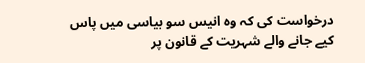درخواست کی کہ وہ انیس سو بیاسی میں پاس کیے جانے والے شہریت کے قانون پر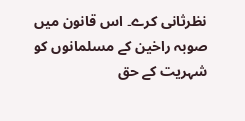نظرثانی کرے۔ اس قانون میں صوبہ راخین کے مسلمانوں کو شہریت کے حق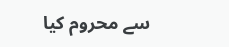سے محروم کیا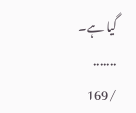گيا ہے۔
.......
/169